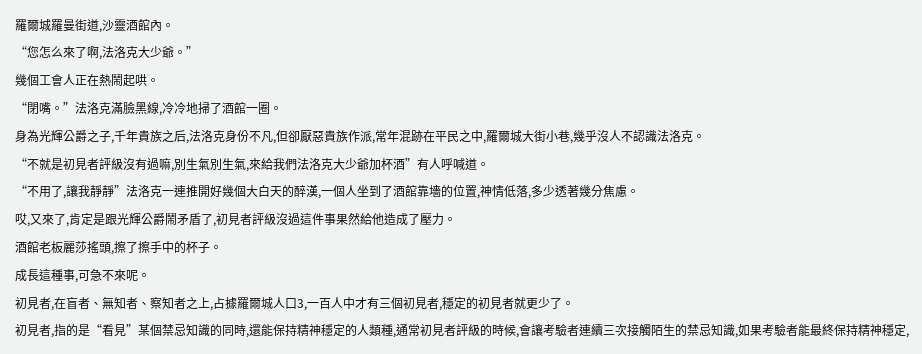羅爾城羅曼街道,沙靈酒館內。
“您怎么來了啊,法洛克大少爺。”
幾個工會人正在熱鬧起哄。
“閉嘴。”法洛克滿臉黑線,冷冷地掃了酒館一圈。
身為光輝公爵之子,千年貴族之后,法洛克身份不凡,但卻厭惡貴族作派,常年混跡在平民之中,羅爾城大街小巷,幾乎沒人不認識法洛克。
“不就是初見者評級沒有過嘛,別生氣別生氣,來給我們法洛克大少爺加杯酒”有人呼喊道。
“不用了,讓我靜靜”法洛克一連推開好幾個大白天的醉漢,一個人坐到了酒館靠墻的位置,神情低落,多少透著幾分焦慮。
哎,又來了,肯定是跟光輝公爵鬧矛盾了,初見者評級沒過這件事果然給他造成了壓力。
酒館老板麗莎搖頭,擦了擦手中的杯子。
成長這種事,可急不來呢。
初見者,在盲者、無知者、察知者之上,占據羅爾城人口3,一百人中才有三個初見者,穩定的初見者就更少了。
初見者,指的是“看見”某個禁忌知識的同時,還能保持精神穩定的人類種,通常初見者評級的時候,會讓考驗者連續三次接觸陌生的禁忌知識,如果考驗者能最終保持精神穩定,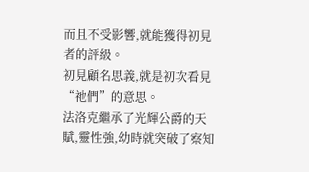而且不受影響,就能獲得初見者的評級。
初見顧名思義,就是初次看見“祂們”的意思。
法洛克繼承了光輝公爵的天賦,靈性強,幼時就突破了察知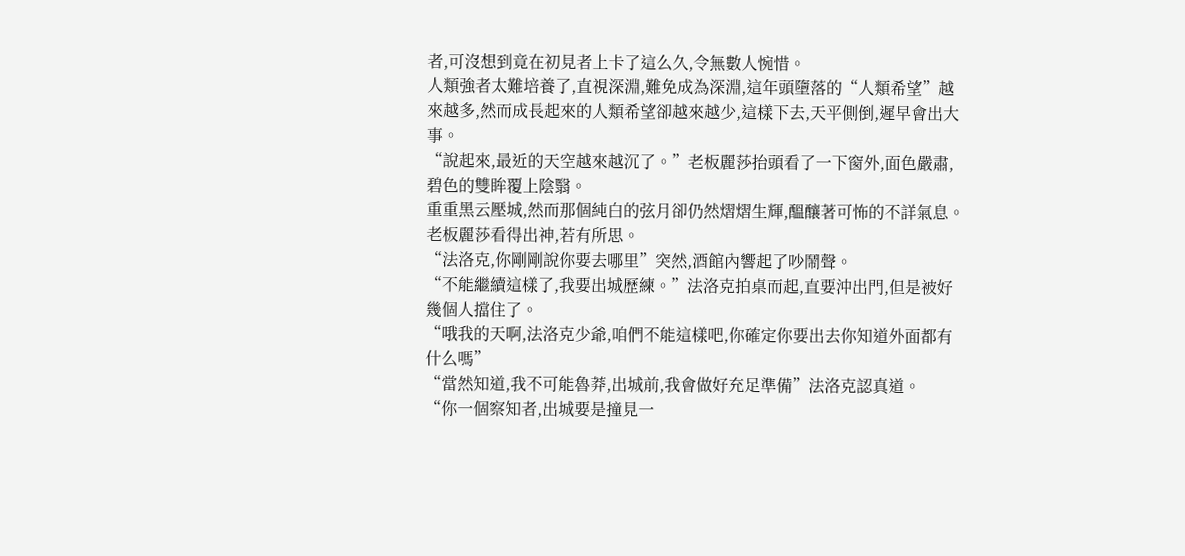者,可沒想到竟在初見者上卡了這么久,令無數人惋惜。
人類強者太難培養了,直視深淵,難免成為深淵,這年頭墮落的“人類希望”越來越多,然而成長起來的人類希望卻越來越少,這樣下去,天平側倒,遲早會出大事。
“說起來,最近的天空越來越沉了。”老板麗莎抬頭看了一下窗外,面色嚴肅,碧色的雙眸覆上陰翳。
重重黑云壓城,然而那個純白的弦月卻仍然熠熠生輝,醞釀著可怖的不詳氣息。
老板麗莎看得出神,若有所思。
“法洛克,你剛剛說你要去哪里”突然,酒館內響起了吵鬧聲。
“不能繼續這樣了,我要出城歷練。”法洛克拍桌而起,直要沖出門,但是被好幾個人擋住了。
“哦我的天啊,法洛克少爺,咱們不能這樣吧,你確定你要出去你知道外面都有什么嗎”
“當然知道,我不可能魯莽,出城前,我會做好充足準備”法洛克認真道。
“你一個察知者,出城要是撞見一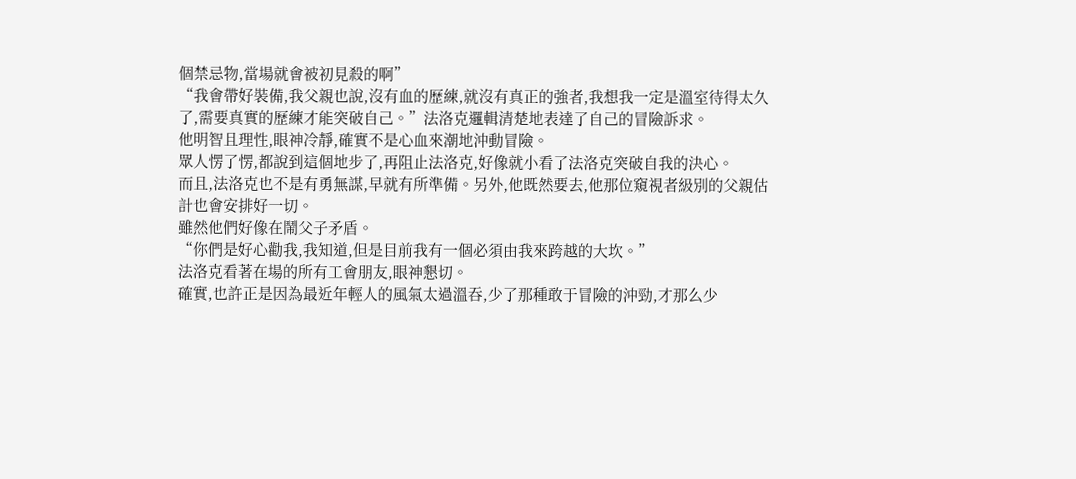個禁忌物,當場就會被初見殺的啊”
“我會帶好裝備,我父親也說,沒有血的歷練,就沒有真正的強者,我想我一定是溫室待得太久了,需要真實的歷練才能突破自己。”法洛克邏輯清楚地表達了自己的冒險訴求。
他明智且理性,眼神冷靜,確實不是心血來潮地沖動冒險。
眾人愣了愣,都說到這個地步了,再阻止法洛克,好像就小看了法洛克突破自我的決心。
而且,法洛克也不是有勇無謀,早就有所準備。另外,他既然要去,他那位窺視者級別的父親估計也會安排好一切。
雖然他們好像在鬧父子矛盾。
“你們是好心勸我,我知道,但是目前我有一個必須由我來跨越的大坎。”
法洛克看著在場的所有工會朋友,眼神懇切。
確實,也許正是因為最近年輕人的風氣太過溫吞,少了那種敢于冒險的沖勁,才那么少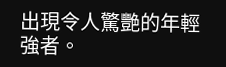出現令人驚艷的年輕強者。